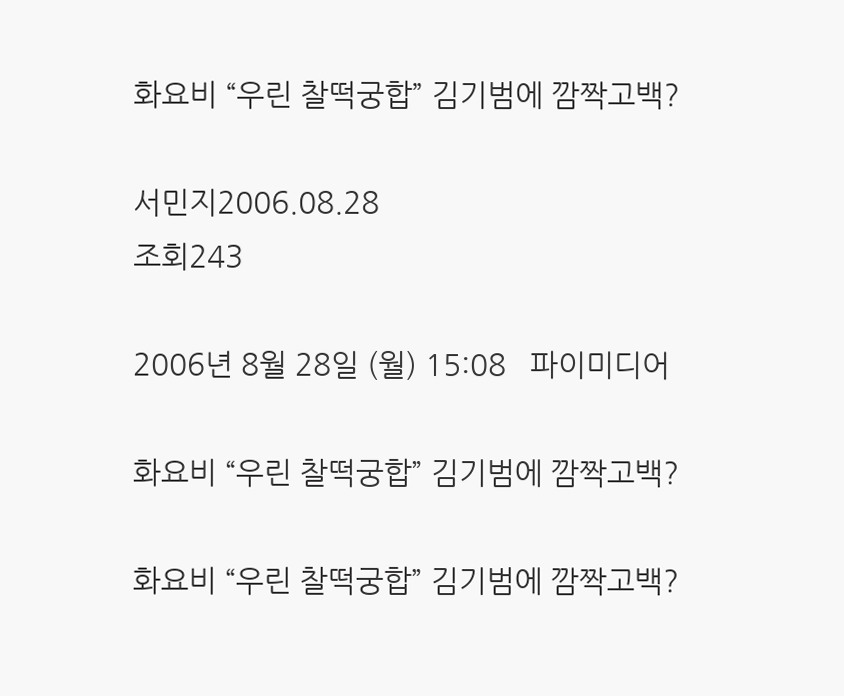화요비 “우린 찰떡궁합” 김기범에 깜짝고백?

서민지2006.08.28
조회243

2006년 8월 28일 (월) 15:08   파이미디어

화요비 “우린 찰떡궁합” 김기범에 깜짝고백?

화요비 “우린 찰떡궁합” 김기범에 깜짝고백?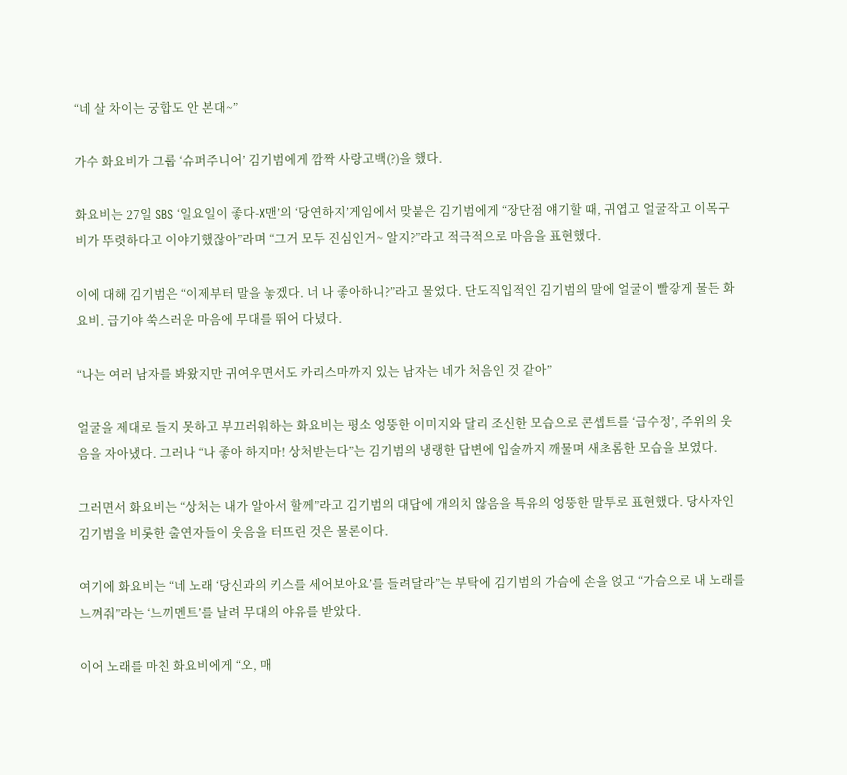“네 살 차이는 궁합도 안 본대~”

가수 화요비가 그룹 ‘슈퍼주니어’ 김기범에게 깜짝 사랑고백(?)을 했다.

화요비는 27일 SBS ‘일요일이 좋다-X맨’의 ‘당연하지’게임에서 맞붙은 김기범에게 “장단점 얘기할 때, 귀엽고 얼굴작고 이목구비가 뚜렷하다고 이야기했잖아”라며 “그거 모두 진심인거~ 알지?”라고 적극적으로 마음을 표현했다.

이에 대해 김기범은 “이제부터 말을 놓겠다. 너 나 좋아하니?”라고 물었다. 단도직입적인 김기범의 말에 얼굴이 빨갛게 물든 화요비. 급기야 쑥스러운 마음에 무대를 뛰어 다녔다.

“나는 여러 남자를 봐왔지만 귀여우면서도 카리스마까지 있는 남자는 네가 처음인 것 같아”

얼굴을 제대로 들지 못하고 부끄러워하는 화요비는 평소 엉뚱한 이미지와 달리 조신한 모습으로 콘셉트를 ‘급수정’, 주위의 웃음을 자아냈다. 그러나 “나 좋아 하지마! 상처받는다”는 김기범의 냉랭한 답변에 입술까지 깨물며 새초롬한 모습을 보였다.

그러면서 화요비는 “상처는 내가 알아서 할께”라고 김기범의 대답에 개의치 않음을 특유의 엉뚱한 말투로 표현했다. 당사자인 김기범을 비롯한 출연자들이 웃음을 터뜨린 것은 물론이다.

여기에 화요비는 “네 노래 ‘당신과의 키스를 세어보아요’를 들려달라”는 부탁에 김기범의 가슴에 손을 얹고 “가슴으로 내 노래를 느껴줘”라는 ‘느끼멘트’를 날려 무대의 야유를 받았다.

이어 노래를 마친 화요비에게 “오, 매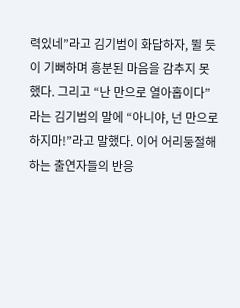력있네”라고 김기범이 화답하자, 뛸 듯이 기뻐하며 흥분된 마음을 감추지 못했다. 그리고 “난 만으로 열아홉이다”라는 김기범의 말에 “아니야, 넌 만으로 하지마!”라고 말했다. 이어 어리둥절해 하는 출연자들의 반응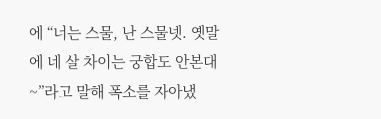에 “너는 스물, 난 스물넷. 옛말에 네 살 차이는 궁합도 안본대~”라고 말해 폭소를 자아냈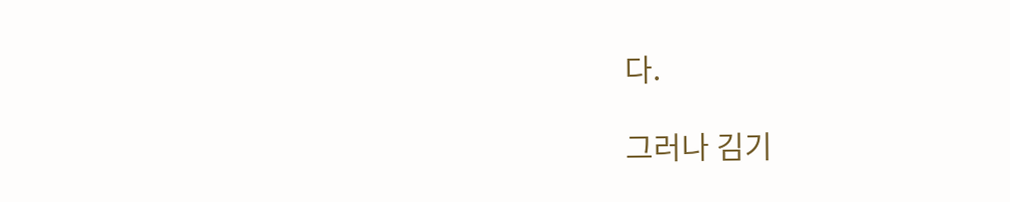다.

그러나 김기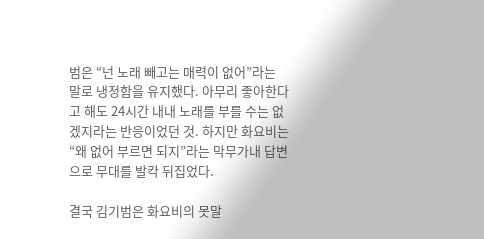범은 “넌 노래 빼고는 매력이 없어”라는 말로 냉정함을 유지했다. 아무리 좋아한다고 해도 24시간 내내 노래를 부를 수는 없겠지라는 반응이었던 것. 하지만 화요비는 “왜 없어 부르면 되지”라는 막무가내 답변으로 무대를 발칵 뒤집었다.

결국 김기범은 화요비의 못말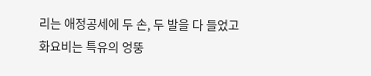리는 애정공세에 두 손, 두 발을 다 들었고 화요비는 특유의 엉뚱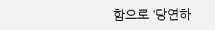함으로 ‘당연하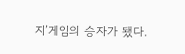지’게임의 승자가 됐다.